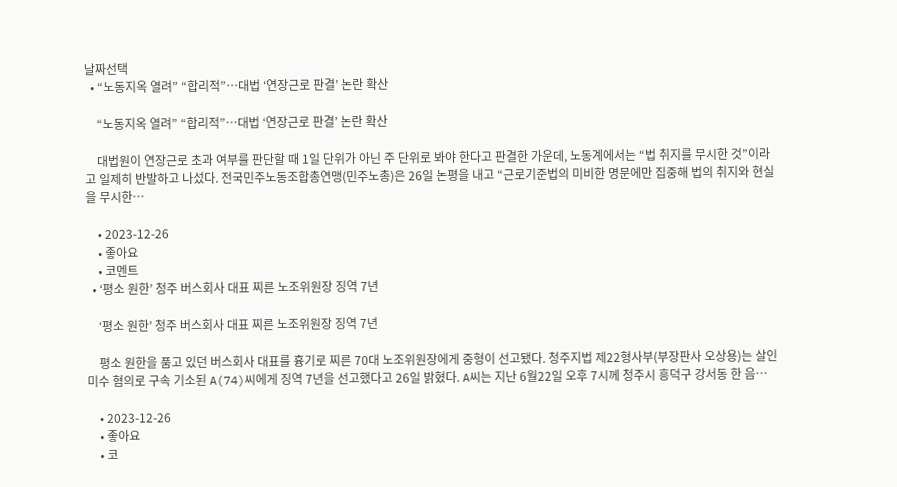날짜선택
  • “노동지옥 열려” “합리적”…대법 ‘연장근로 판결’ 논란 확산

    “노동지옥 열려” “합리적”…대법 ‘연장근로 판결’ 논란 확산

    대법원이 연장근로 초과 여부를 판단할 때 1일 단위가 아닌 주 단위로 봐야 한다고 판결한 가운데, 노동계에서는 “법 취지를 무시한 것”이라고 일제히 반발하고 나섰다. 전국민주노동조합총연맹(민주노총)은 26일 논평을 내고 “근로기준법의 미비한 명문에만 집중해 법의 취지와 현실을 무시한…

    • 2023-12-26
    • 좋아요
    • 코멘트
  • ‘평소 원한’ 청주 버스회사 대표 찌른 노조위원장 징역 7년

    ‘평소 원한’ 청주 버스회사 대표 찌른 노조위원장 징역 7년

    평소 원한을 품고 있던 버스회사 대표를 흉기로 찌른 70대 노조위원장에게 중형이 선고됐다. 청주지법 제22형사부(부장판사 오상용)는 살인미수 혐의로 구속 기소된 A(74)씨에게 징역 7년을 선고했다고 26일 밝혔다. A씨는 지난 6월22일 오후 7시께 청주시 흥덕구 강서동 한 음…

    • 2023-12-26
    • 좋아요
    • 코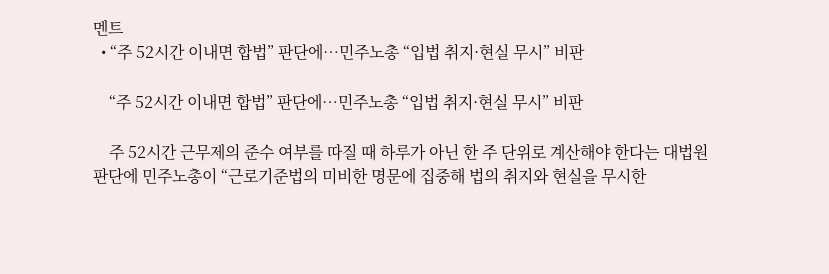멘트
  • “주 52시간 이내면 합법” 판단에…민주노총 “입법 취지·현실 무시” 비판

    “주 52시간 이내면 합법” 판단에…민주노총 “입법 취지·현실 무시” 비판

    주 52시간 근무제의 준수 여부를 따질 때 하루가 아닌 한 주 단위로 계산해야 한다는 대법원 판단에 민주노총이 “근로기준법의 미비한 명문에 집중해 법의 취지와 현실을 무시한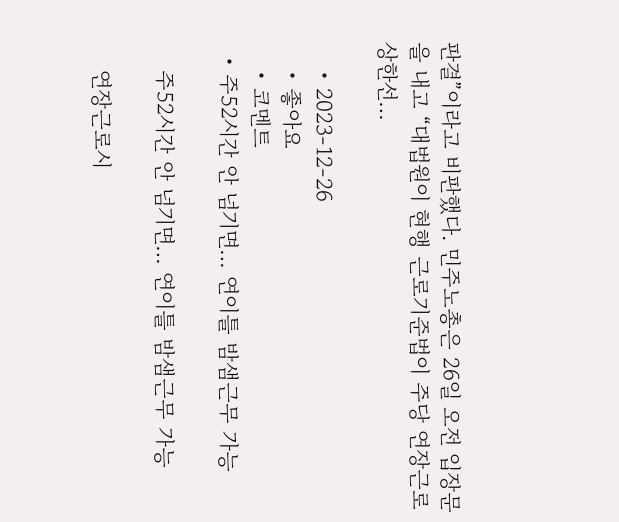판결”이라고 비판했다. 민주노총은 26일 오전 입장문을 내고 “대법원이 현행 근로기준법이 주당 연장근로 상한선…

    • 2023-12-26
    • 좋아요
    • 코멘트
  • 주52시간 안 넘기면… 연이틀 밤샘근무 가능

    주52시간 안 넘기면… 연이틀 밤샘근무 가능

    연장근로시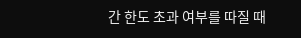간 한도 초과 여부를 따질 때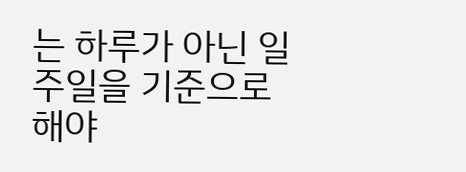는 하루가 아닌 일주일을 기준으로 해야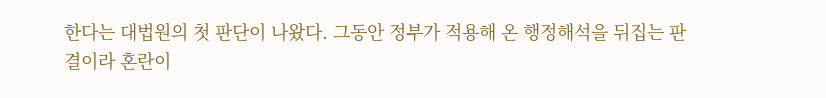한다는 대법원의 첫 판단이 나왔다. 그동안 정부가 적용해 온 행정해석을 뒤집는 판결이라 혼란이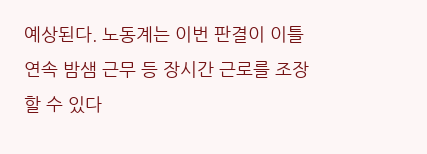예상된다. 노동계는 이번 판결이 이틀 연속 밤샘 근무 등 장시간 근로를 조장할 수 있다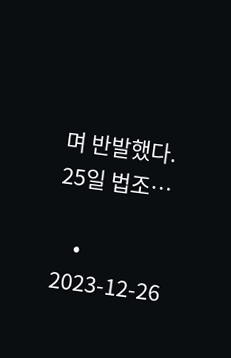며 반발했다. 25일 법조…

    • 2023-12-26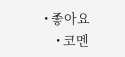• 좋아요
    • 코멘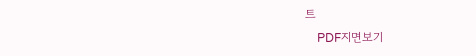트
    PDF지면보기